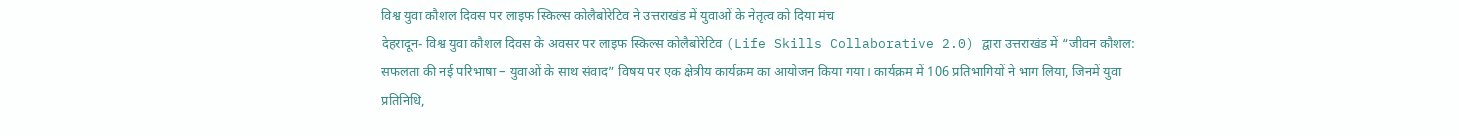विश्व युवा कौशल दिवस पर लाइफ स्किल्स कोलैबोरेटिव ने उत्तराखंड में युवाओं के नेतृत्व को दिया मंच
देहरादून- विश्व युवा कौशल दिवस के अवसर पर लाइफ स्किल्स कोलैबोरेटिव (Life Skills Collaborative 2.0) द्वारा उत्तराखंड में “जीवन कौशल: सफलता की नई परिभाषा – युवाओं के साथ संवाद” विषय पर एक क्षेत्रीय कार्यक्रम का आयोजन किया गया। कार्यक्रम में 106 प्रतिभागियों ने भाग लिया, जिनमें युवा प्रतिनिधि,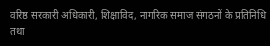वरिष्ठ सरकारी अधिकारी, शिक्षाविद, नागरिक समाज संगठनों के प्रतिनिधि तथा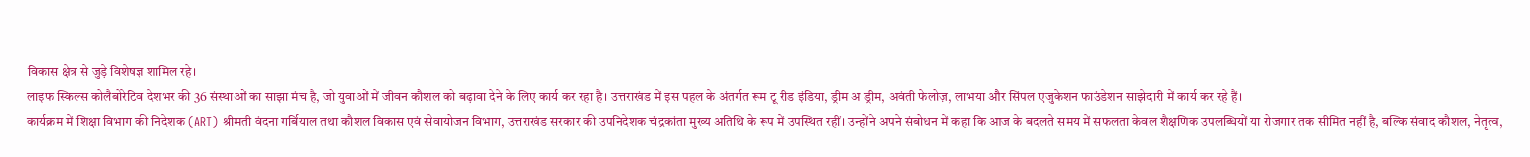विकास क्षेत्र से जुड़े विशेषज्ञ शामिल रहे।
लाइफ स्किल्स कोलैबोरेटिव देशभर की 36 संस्थाओं का साझा मंच है, जो युवाओं में जीवन कौशल को बढ़ावा देने के लिए कार्य कर रहा है। उत्तराखंड में इस पहल के अंतर्गत रूम टू रीड इंडिया, ड्रीम अ ड्रीम, अवंती फेलोज़, लाभया और सिंपल एजुकेशन फाउंडेशन साझेदारी में कार्य कर रहे हैं।
कार्यक्रम में शिक्षा विभाग की निदेशक (ART) श्रीमती वंदना गर्बियाल तथा कौशल विकास एवं सेवायोजन विभाग, उत्तराखंड सरकार की उपनिदेशक चंद्रकांता मुख्य अतिथि के रूप में उपस्थित रहीं। उन्होंने अपने संबोधन में कहा कि आज के बदलते समय में सफलता केवल शैक्षणिक उपलब्धियों या रोजगार तक सीमित नहीं है, बल्कि संवाद कौशल, नेतृत्व,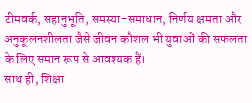टीमवर्क, सहानुभूति, समस्या-समाधान, निर्णय क्षमता और अनुकूलनशीलता जैसे जीवन कौशल भी युवाओं की सफलता के लिए समान रूप से आवश्यक हैं।
साथ ही, शिक्षा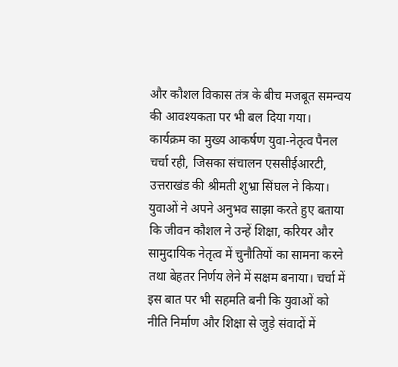और कौशल विकास तंत्र के बीच मजबूत समन्वय की आवश्यकता पर भी बल दिया गया।
कार्यक्रम का मुख्य आकर्षण युवा-नेतृत्व पैनल चर्चा रही, जिसका संचालन एससीईआरटी, उत्तराखंड की श्रीमती शुभ्रा सिंघल ने किया। युवाओं ने अपने अनुभव साझा करते हुए बताया कि जीवन कौशल ने उन्हें शिक्षा, करियर और सामुदायिक नेतृत्व में चुनौतियों का सामना करने तथा बेहतर निर्णय लेने में सक्षम बनाया। चर्चा में इस बात पर भी सहमति बनी कि युवाओं को नीति निर्माण और शिक्षा से जुड़े संवादों में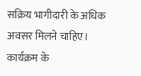सक्रिय भागीदारी के अधिक अवसर मिलने चाहिए।
कार्यक्रम के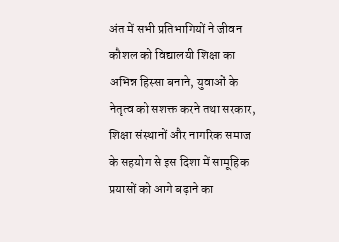अंत में सभी प्रतिभागियों ने जीवन कौशल को विद्यालयी शिक्षा का अभिन्न हिस्सा बनाने, युवाओं के नेतृत्व को सशक्त करने तथा सरकार, शिक्षा संस्थानों और नागरिक समाज के सहयोग से इस दिशा में सामूहिक प्रयासों को आगे बढ़ाने का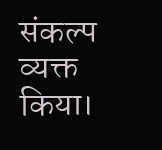संकल्प व्यक्त किया।